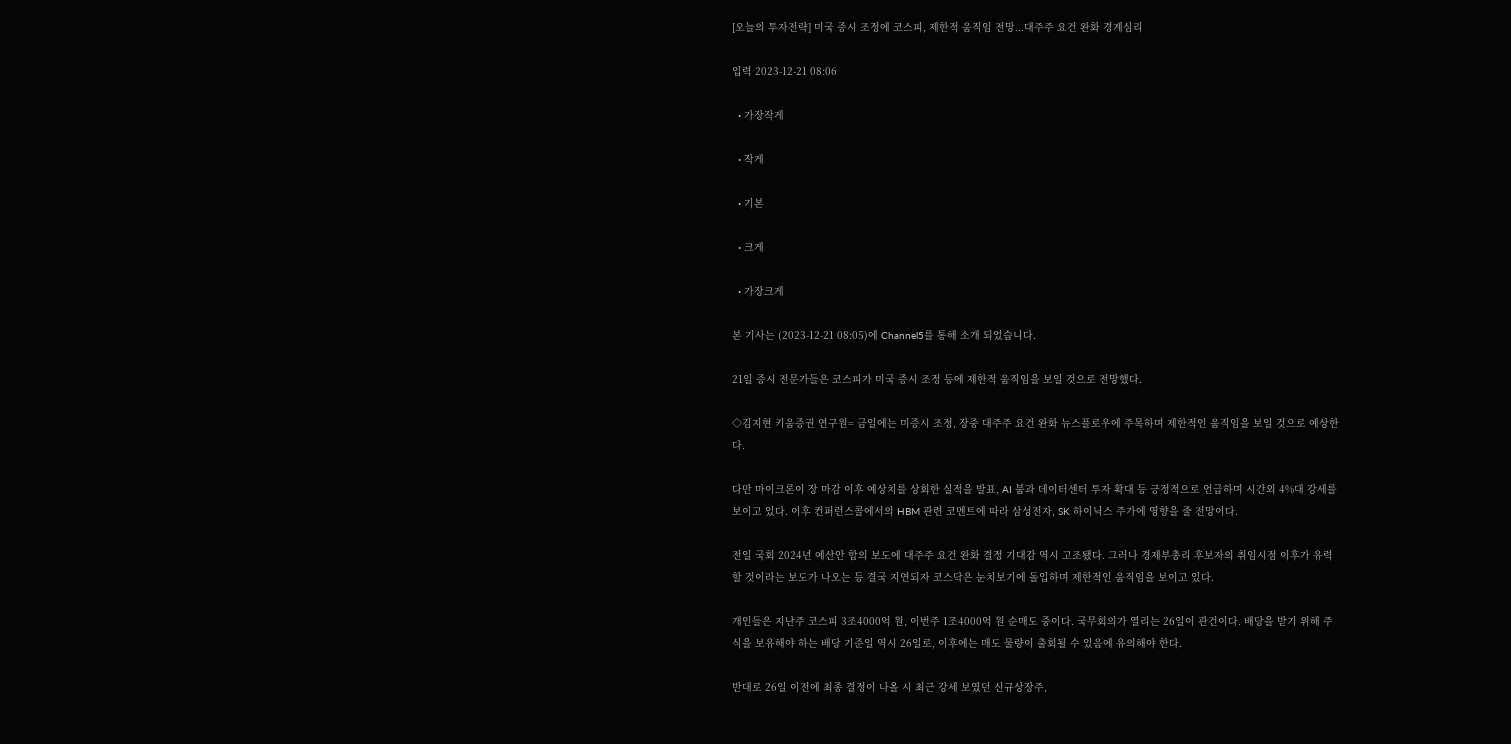[오늘의 투자전략] 미국 증시 조정에 코스피, 제한적 움직임 전망...대주주 요건 완화 경계심리

입력 2023-12-21 08:06

  • 가장작게

  • 작게

  • 기본

  • 크게

  • 가장크게

본 기사는 (2023-12-21 08:05)에 Channel5를 통해 소개 되었습니다.

21일 증시 전문가들은 코스피가 미국 증시 조정 등에 제한적 움직임을 보일 것으로 전망했다.

◇김지현 키움증권 연구원= 금일에는 미증시 조정, 장중 대주주 요건 완화 뉴스플로우에 주목하며 제한적인 움직임을 보일 것으로 예상한다.

다만 마이크론이 장 마감 이후 예상치를 상회한 실적을 발표, AI 붐과 데이터센터 투자 확대 등 긍정적으로 언급하며 시간외 4%대 강세를 보이고 있다. 이후 컨퍼런스콜에서의 HBM 관련 코멘트에 따라 삼성전자, SK 하이닉스 주가에 영향을 줄 전망이다.

전일 국회 2024년 예산안 합의 보도에 대주주 요건 완화 결정 기대감 역시 고조됐다. 그러나 경제부총리 후보자의 취임시점 이후가 유력할 것이라는 보도가 나오는 등 결국 지연되자 코스닥은 눈치보기에 돌입하며 제한적인 움직임을 보이고 있다.

개인들은 지난주 코스피 3조4000억 원, 이번주 1조4000억 원 순매도 중이다. 국무회의가 열리는 26일이 관건이다. 배당을 받기 위해 주식을 보유해야 하는 배당 기준일 역시 26일로, 이후에는 매도 물량이 출회될 수 있음에 유의해야 한다.

반대로 26일 이전에 최종 결정이 나올 시 최근 강세 보였던 신규상장주,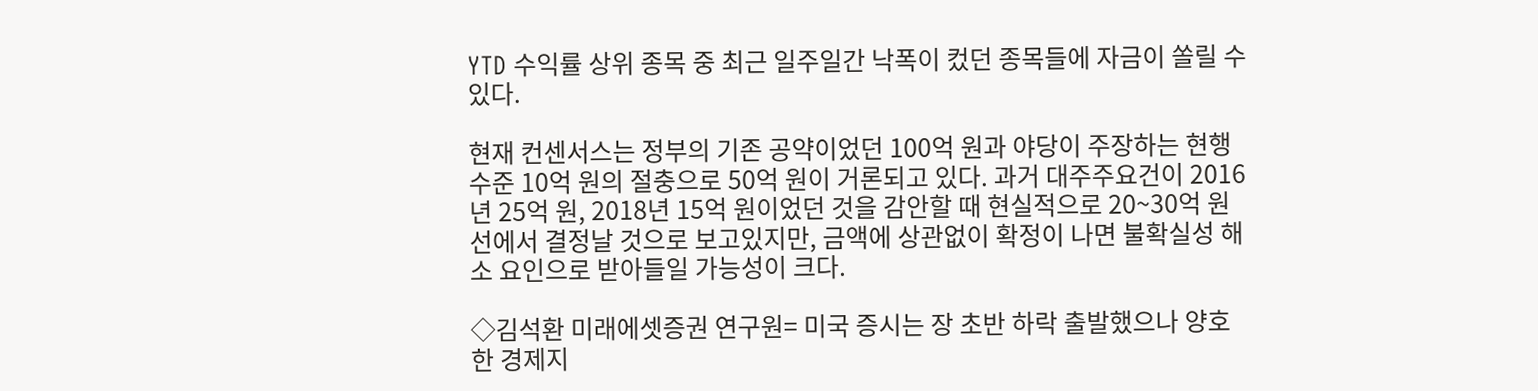YTD 수익률 상위 종목 중 최근 일주일간 낙폭이 컸던 종목들에 자금이 쏠릴 수 있다.

현재 컨센서스는 정부의 기존 공약이었던 100억 원과 야당이 주장하는 현행 수준 10억 원의 절충으로 50억 원이 거론되고 있다. 과거 대주주요건이 2016년 25억 원, 2018년 15억 원이었던 것을 감안할 때 현실적으로 20~30억 원 선에서 결정날 것으로 보고있지만, 금액에 상관없이 확정이 나면 불확실성 해소 요인으로 받아들일 가능성이 크다.

◇김석환 미래에셋증권 연구원= 미국 증시는 장 초반 하락 출발했으나 양호한 경제지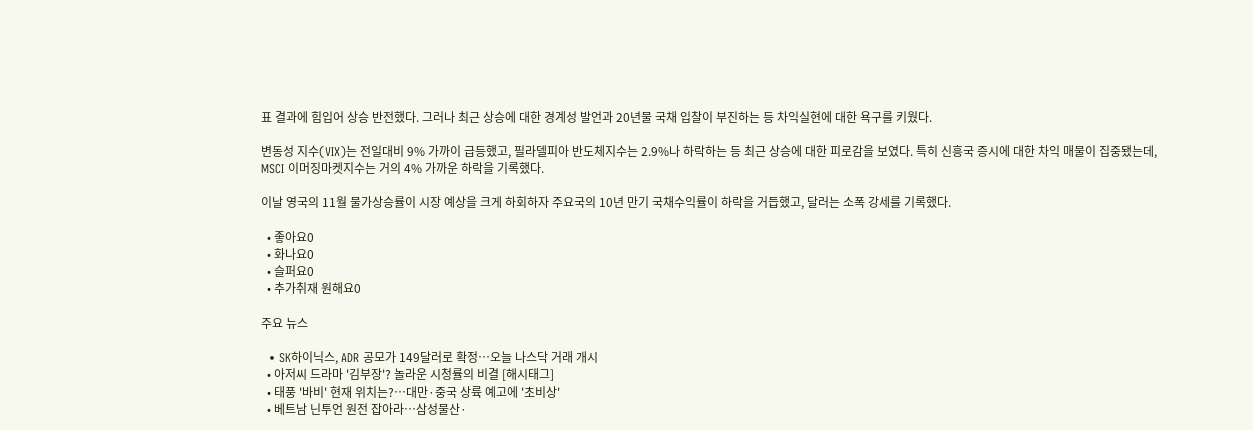표 결과에 힘입어 상승 반전했다. 그러나 최근 상승에 대한 경계성 발언과 20년물 국채 입찰이 부진하는 등 차익실현에 대한 욕구를 키웠다.

변동성 지수(VIX)는 전일대비 9% 가까이 급등했고, 필라델피아 반도체지수는 2.9%나 하락하는 등 최근 상승에 대한 피로감을 보였다. 특히 신흥국 증시에 대한 차익 매물이 집중됐는데, MSCI 이머징마켓지수는 거의 4% 가까운 하락을 기록했다.

이날 영국의 11월 물가상승률이 시장 예상을 크게 하회하자 주요국의 10년 만기 국채수익률이 하락을 거듭했고, 달러는 소폭 강세를 기록했다.

  • 좋아요0
  • 화나요0
  • 슬퍼요0
  • 추가취재 원해요0

주요 뉴스

  • SK하이닉스, ADR 공모가 149달러로 확정⋯오늘 나스닥 거래 개시
  • 아저씨 드라마 '김부장'? 놀라운 시청률의 비결 [해시태그]
  • 태풍 '바비' 현재 위치는?…대만·중국 상륙 예고에 '초비상'
  • 베트남 닌투언 원전 잡아라⋯삼성물산·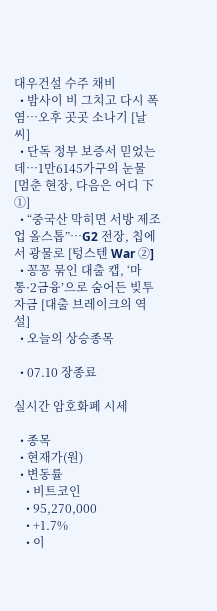대우건설 수주 채비
  • 밤사이 비 그치고 다시 폭염⋯오후 곳곳 소나기 [날씨]
  • 단독 정부 보증서 믿었는데…1만6145가구의 눈물 [멈춘 현장, 다음은 어디 下 ①]
  • “중국산 막히면 서방 제조업 올스톱”…G2 전장, 칩에서 광물로 [텅스텐 War ②]
  • 꽁꽁 묶인 대출 캡, ‘마통·2금융’으로 숨어든 빚투 자금 [대출 브레이크의 역설]
  • 오늘의 상승종목

  • 07.10 장종료

실시간 암호화폐 시세

  • 종목
  • 현재가(원)
  • 변동률
    • 비트코인
    • 95,270,000
    • +1.7%
    • 이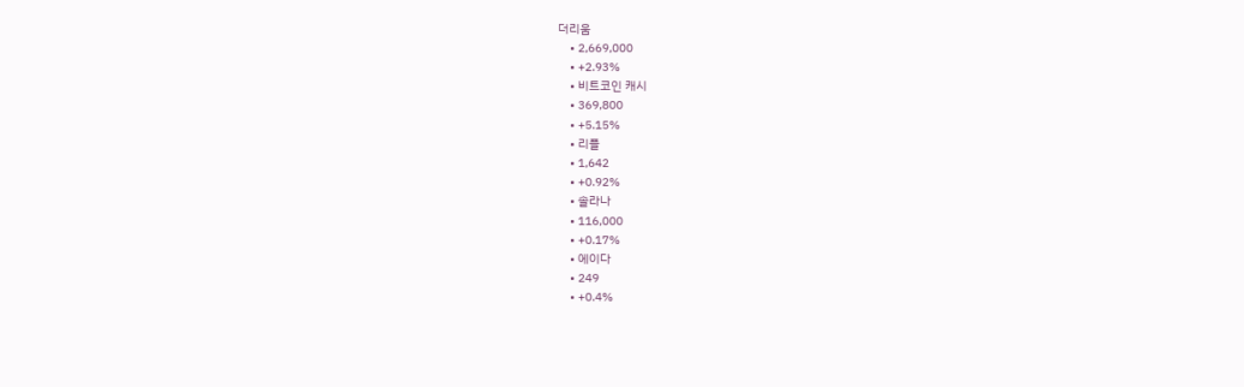더리움
    • 2,669,000
    • +2.93%
    • 비트코인 캐시
    • 369,800
    • +5.15%
    • 리플
    • 1,642
    • +0.92%
    • 솔라나
    • 116,000
    • +0.17%
    • 에이다
    • 249
    • +0.4%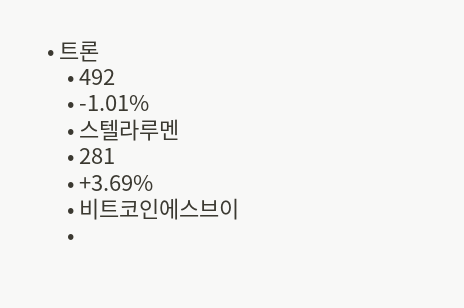• 트론
    • 492
    • -1.01%
    • 스텔라루멘
    • 281
    • +3.69%
    • 비트코인에스브이
    •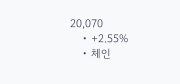20,070
    • +2.55%
    • 체인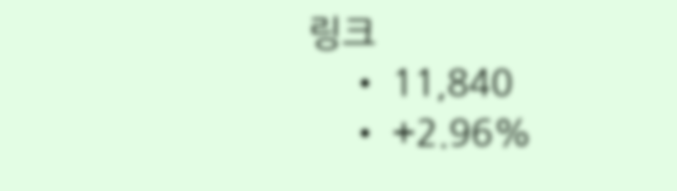링크
    • 11,840
    • +2.96%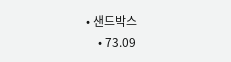• 샌드박스
    • 73.09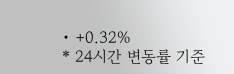• +0.32%
* 24시간 변동률 기준